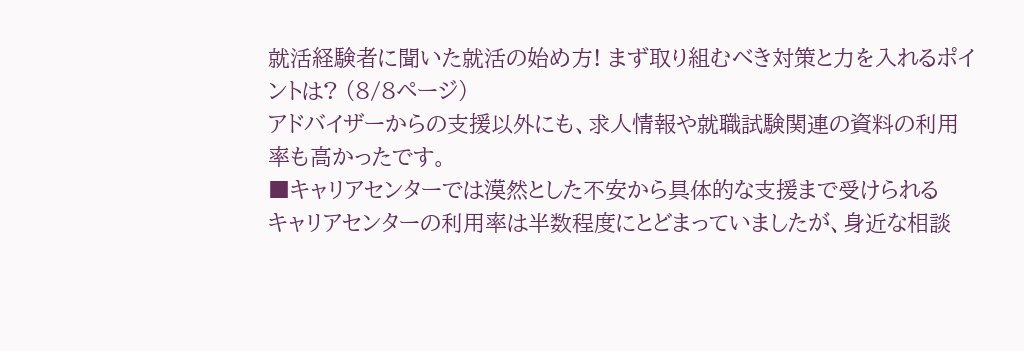就活経験者に聞いた就活の始め方! まず取り組むべき対策と力を入れるポイントは? (8/8ページ)
アドバイザーからの支援以外にも、求人情報や就職試験関連の資料の利用率も高かったです。
■キャリアセンターでは漠然とした不安から具体的な支援まで受けられる
キャリアセンターの利用率は半数程度にとどまっていましたが、身近な相談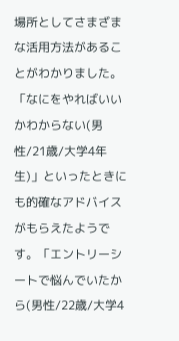場所としてさまざまな活用方法があることがわかりました。「なにをやればいいかわからない(男性/21歳/大学4年生)」といったときにも的確なアドバイスがもらえたようです。「エントリーシートで悩んでいたから(男性/22歳/大学4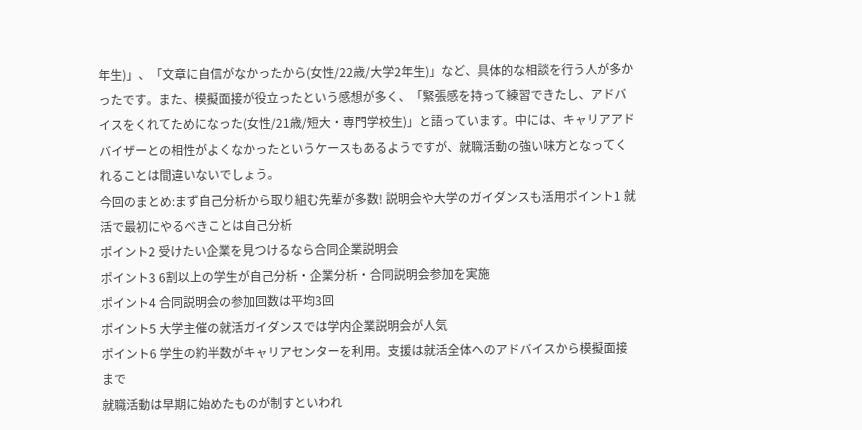年生)」、「文章に自信がなかったから(女性/22歳/大学2年生)」など、具体的な相談を行う人が多かったです。また、模擬面接が役立ったという感想が多く、「緊張感を持って練習できたし、アドバイスをくれてためになった(女性/21歳/短大・専門学校生)」と語っています。中には、キャリアアドバイザーとの相性がよくなかったというケースもあるようですが、就職活動の強い味方となってくれることは間違いないでしょう。
今回のまとめ:まず自己分析から取り組む先輩が多数! 説明会や大学のガイダンスも活用ポイント1 就活で最初にやるべきことは自己分析
ポイント2 受けたい企業を見つけるなら合同企業説明会
ポイント3 6割以上の学生が自己分析・企業分析・合同説明会参加を実施
ポイント4 合同説明会の参加回数は平均3回
ポイント5 大学主催の就活ガイダンスでは学内企業説明会が人気
ポイント6 学生の約半数がキャリアセンターを利用。支援は就活全体へのアドバイスから模擬面接まで
就職活動は早期に始めたものが制すといわれ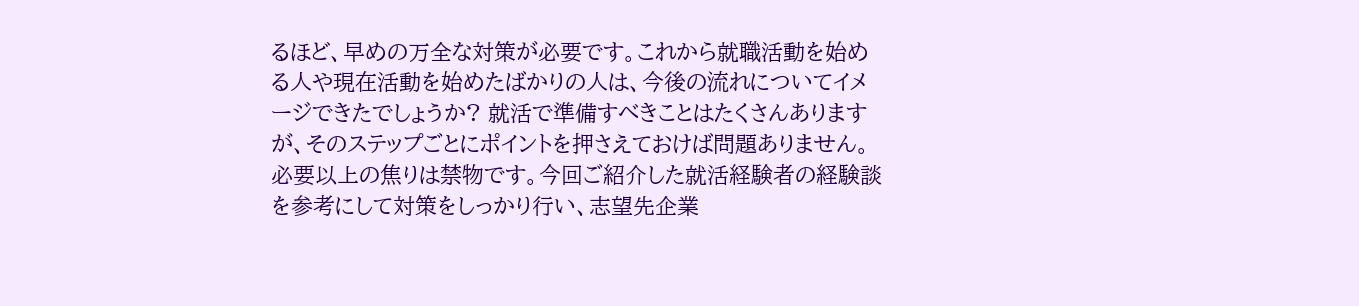るほど、早めの万全な対策が必要です。これから就職活動を始める人や現在活動を始めたばかりの人は、今後の流れについてイメージできたでしょうか? 就活で準備すべきことはたくさんありますが、そのステップごとにポイントを押さえておけば問題ありません。必要以上の焦りは禁物です。今回ご紹介した就活経験者の経験談を参考にして対策をしっかり行い、志望先企業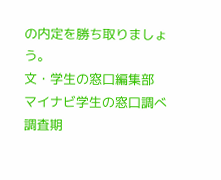の内定を勝ち取りましょう。
文・学生の窓口編集部
マイナビ学生の窓口調べ
調査期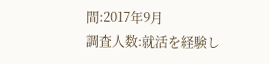間:2017年9月
調査人数:就活を経験し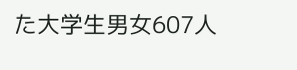た大学生男女607人